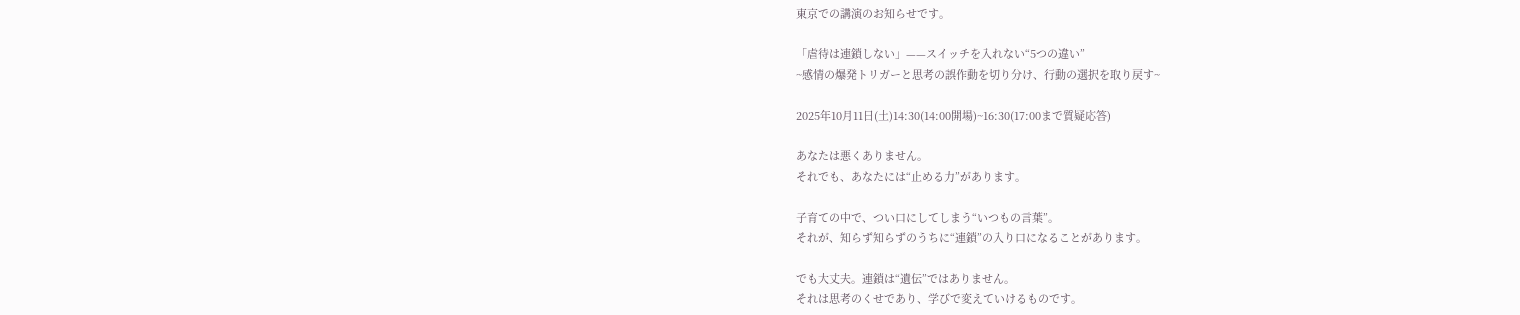東京での講演のお知らせです。

「虐待は連鎖しない」——スイッチを入れない“5つの違い”
~感情の爆発トリガーと思考の誤作動を切り分け、行動の選択を取り戻す~

2025年10月11日(土)14:30(14:00開場)~16:30(17:00まで質疑応答)

あなたは悪くありません。
それでも、あなたには“止める力”があります。

子育ての中で、つい口にしてしまう“いつもの言葉”。
それが、知らず知らずのうちに“連鎖”の入り口になることがあります。

でも大丈夫。連鎖は“遺伝”ではありません。
それは思考のくせであり、学びで変えていけるものです。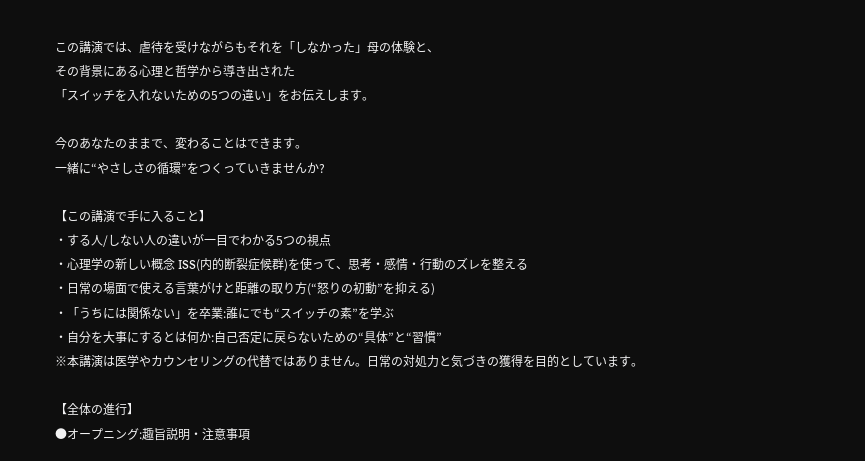この講演では、虐待を受けながらもそれを「しなかった」母の体験と、
その背景にある心理と哲学から導き出された
「スイッチを入れないための5つの違い」をお伝えします。

今のあなたのままで、変わることはできます。
一緒に“やさしさの循環”をつくっていきませんか?

【この講演で手に入ること】
・する人/しない人の違いが一目でわかる5つの視点
・心理学の新しい概念 ISS(内的断裂症候群)を使って、思考・感情・行動のズレを整える
・日常の場面で使える言葉がけと距離の取り方(“怒りの初動”を抑える)
・「うちには関係ない」を卒業:誰にでも“スイッチの素”を学ぶ
・自分を大事にするとは何か:自己否定に戻らないための“具体”と“習慣”
※本講演は医学やカウンセリングの代替ではありません。日常の対処力と気づきの獲得を目的としています。

【全体の進行】
●オープニング:趣旨説明・注意事項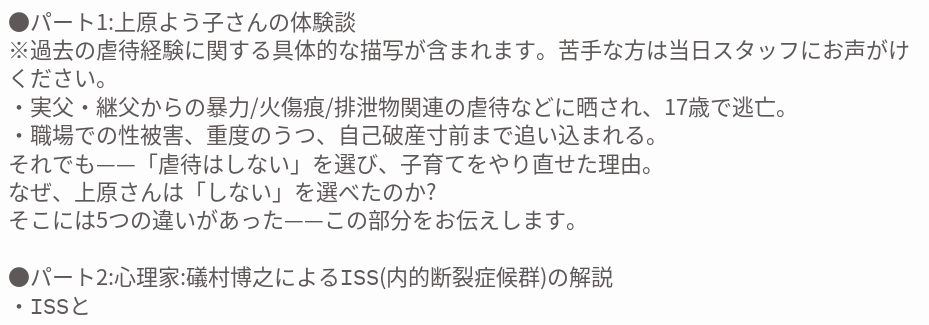●パート1:上原よう子さんの体験談
※過去の虐待経験に関する具体的な描写が含まれます。苦手な方は当日スタッフにお声がけください。
・実父・継父からの暴力/火傷痕/排泄物関連の虐待などに晒され、17歳で逃亡。
・職場での性被害、重度のうつ、自己破産寸前まで追い込まれる。
それでも——「虐待はしない」を選び、子育てをやり直せた理由。
なぜ、上原さんは「しない」を選べたのか?
そこには5つの違いがあった——この部分をお伝えします。

●パート2:心理家:礒村博之によるISS(内的断裂症候群)の解説
・ISSと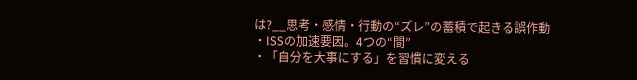は?__思考・感情・行動の“ズレ”の蓄積で起きる誤作動
・ISSの加速要因。4つの“間”
・「自分を大事にする」を習慣に変える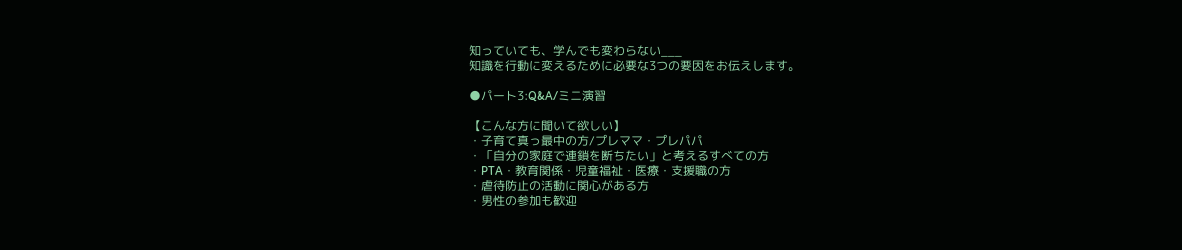知っていても、学んでも変わらない___
知識を行動に変えるために必要な3つの要因をお伝えします。

●パート3:Q&A/ミニ演習

【こんな方に聞いて欲しい】
・子育て真っ最中の方/プレママ・プレパパ
・「自分の家庭で連鎖を断ちたい」と考えるすべての方
・PTA・教育関係・児童福祉・医療・支援職の方
・虐待防止の活動に関心がある方
・男性の参加も歓迎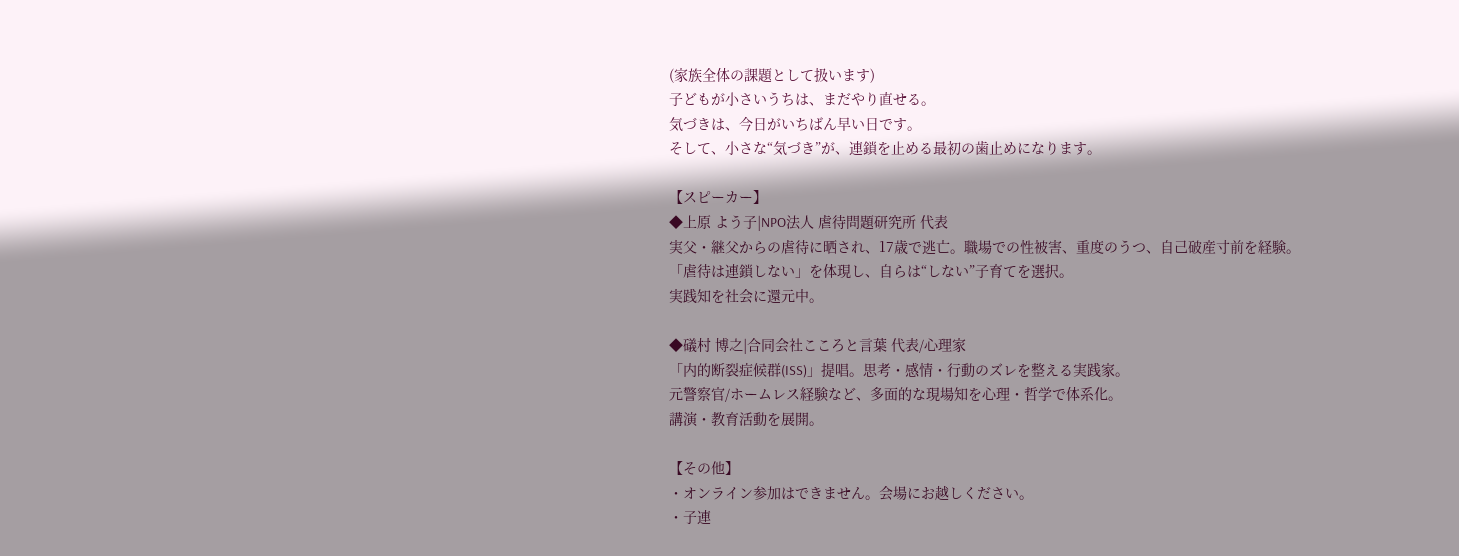(家族全体の課題として扱います)
子どもが小さいうちは、まだやり直せる。
気づきは、今日がいちばん早い日です。
そして、小さな“気づき”が、連鎖を止める最初の歯止めになります。

【スピーカー】
◆上原 よう子|NPO法人 虐待問題研究所 代表
実父・継父からの虐待に晒され、17歳で逃亡。職場での性被害、重度のうつ、自己破産寸前を経験。
「虐待は連鎖しない」を体現し、自らは“しない”子育てを選択。
実践知を社会に還元中。

◆礒村 博之|合同会社こころと言葉 代表/心理家
「内的断裂症候群(ISS)」提唱。思考・感情・行動のズレを整える実践家。
元警察官/ホームレス経験など、多面的な現場知を心理・哲学で体系化。
講演・教育活動を展開。

【その他】
・オンライン参加はできません。会場にお越しください。
・子連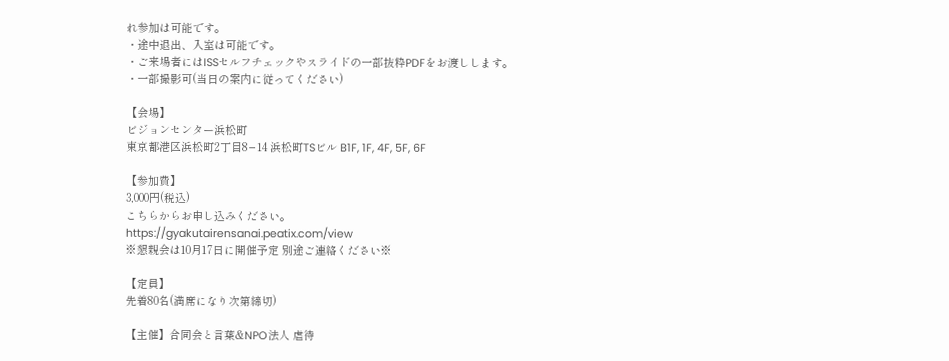れ参加は可能です。
・途中退出、入室は可能です。
・ご来場者にはISSセルフチェックやスライドの一部抜粋PDFをお渡しします。
・一部撮影可(当日の案内に従ってください)

【会場】
ビジョンセンター浜松町
東京都港区浜松町2丁目8−14 浜松町TSビル B1F, 1F, 4F, 5F, 6F

【参加費】
3,000円(税込)
こちらからお申し込みください。
https://gyakutairensanai.peatix.com/view
※懇親会は10月17日に開催予定 別途ご連絡ください※

【定員】
先着80名(満席になり次第締切)

【主催】合同会と言葉&NPO法人 虐待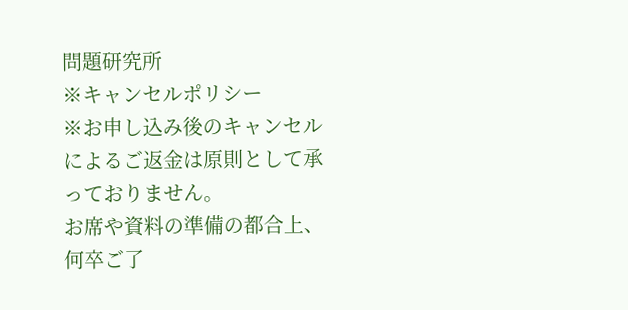問題研究所
※キャンセルポリシー
※お申し込み後のキャンセルによるご返金は原則として承っておりません。
お席や資料の準備の都合上、何卒ご了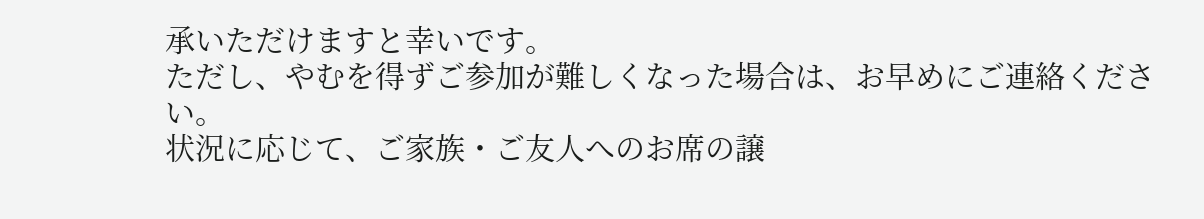承いただけますと幸いです。
ただし、やむを得ずご参加が難しくなった場合は、お早めにご連絡ください。
状況に応じて、ご家族・ご友人へのお席の譲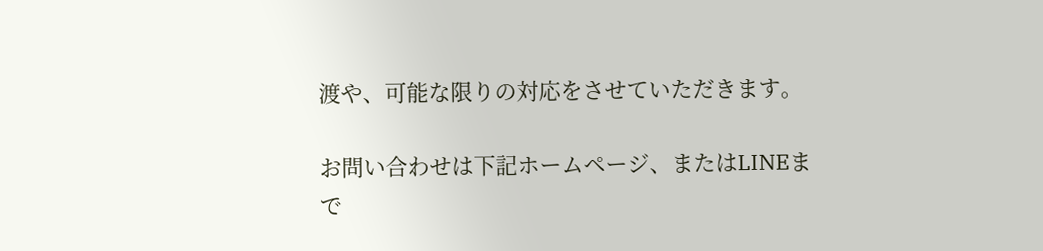渡や、可能な限りの対応をさせていただきます。

お問い合わせは下記ホームページ、またはLINEまで